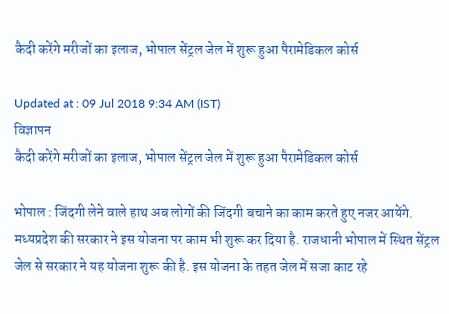कैदी करेंगे मरीजों का इलाज, भोपाल सेंट्रल जेल में शुरू हुआ पैरामेडिकल कोर्स

Updated at : 09 Jul 2018 9:34 AM (IST)
विज्ञापन
कैदी करेंगे मरीजों का इलाज, भोपाल सेंट्रल जेल में शुरू हुआ पैरामेडिकल कोर्स

भोपाल : जिंदगी लेने वाले हाथ अब लोगों की जिंदगी बचाने का काम करते हुए नजर आयेंगे. मध्यप्रदेश की सरकार ने इस योजना पर काम भी शुरू कर दिया है. राजधानी भोपाल में स्थित सेंट्रल जेल से सरकार ने यह योजना शुरू की है. इस योजना के तहत जेल में सजा काट रहे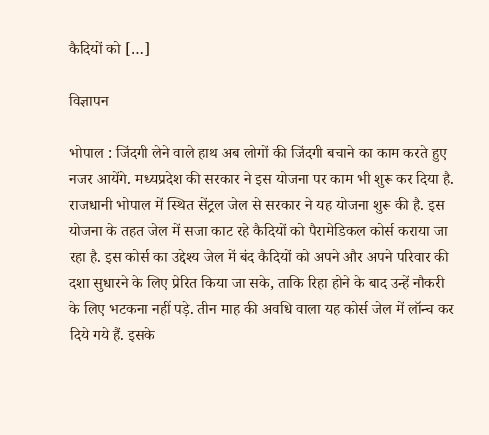कैदियों को […]

विज्ञापन

भोपाल : जिंदगी लेने वाले हाथ अब लोगों की जिंदगी बचाने का काम करते हुए नजर आयेंगे. मध्यप्रदेश की सरकार ने इस योजना पर काम भी शुरू कर दिया है. राजधानी भोपाल में स्थित सेंट्रल जेल से सरकार ने यह योजना शुरू की है. इस योजना के तहत जेल में सजा काट रहे कैदियों को पैरामेडिकल कोर्स कराया जा रहा है. इस कोर्स का उद्देश्य जेल में बंद कैदियों को अपने और अपने परिवार की दशा सुधारने के लिए प्रेरित किया जा सके, ताकि रिहा होने के बाद उन्हें नौकरी के लिए भटकना नहीं पड़े. तीन माह की अवधि वाला यह कोर्स जेल में लॉन्च कर दिये गये हैं. इसके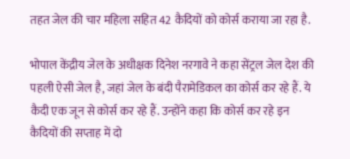तहत जेल की चार महिला सहित 42 कैदियों को कोर्स कराया जा रहा है.

भोपाल केंद्रीय जेल के अधीक्षक दिनेश नरगावे ने कहा सेंट्रल जेल देश की पहली ऐसी जेल है, जहां जेल के बंदी पैरामेडिकल का कोर्स कर रहे हैं. ये कैदी एक जून से कोर्स कर रहे हैं. उन्होंने कहा कि कोर्स कर रहे इन कैदियों की सप्ताह में दो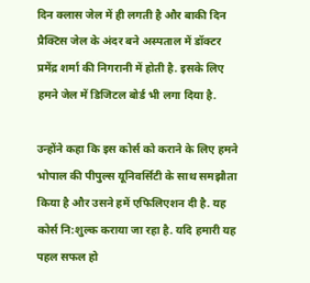दिन क्लास जेल में ही लगती है और बाकी दिन प्रैक्टिस जेल के अंदर बने अस्पताल में डॉक्टर प्रमेंद्र शर्मा की निगरानी में होती है. इसके लिए हमने जेल में डिजिटल बोर्ड भी लगा दिया है.

उन्होंने कहा कि इस कोर्स को कराने के लिए हमने भोपाल की पीपुल्स यूनिवर्सिटी के साथ समझौता किया है और उसने हमें एफिलिएशन दी है. यह कोर्स नि:शुल्क कराया जा रहा है. यदि हमारी यह पहल सफल हो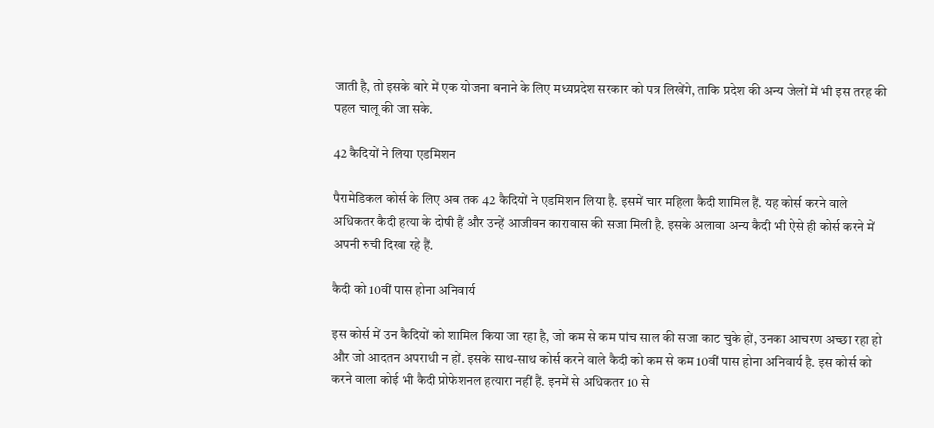जाती है, तो इसके बारे में एक योजना बनाने के लिए मध्यप्रदेश सरकार को पत्र लिखेंगे, ताकि प्रदेश की अन्य जेलों में भी इस तरह की पहल चालू की जा सके.

42 कैदियों ने लिया एडमिशन

पैरामेडिकल कोर्स के लिए अब तक 42 कैदियों ने एडमिशन लिया है. इसमें चार महिला कैदी शामिल हैं. यह कोर्स करने वाले अधिकतर कैदी हत्या के दोषी हैं और उन्हें आजीवन कारावास की सजा मिली है. इसके अलावा अन्य कैदी भी ऐसे ही कोर्स करने में अपनी रुची दिखा रहे हैं.

कैदी को 10वीं पास होना अनिवार्य

इस कोर्स में उन कैदियों को शामिल किया जा रहा है, जो कम से कम पांच साल की सजा काट चुके हों, उनका आचरण अच्छा रहा हो और जो आदतन अपराधी न हों. इसके साथ-साथ कोर्स करने वाले कैदी को कम से कम 10वीं पास होना अनिवार्य है. इस कोर्स को करने वाला कोई भी कैदी प्रोफेशनल हत्यारा नहीं हैं. इनमें से अधिकतर 10 से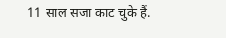11 साल सजा काट चुके हैं.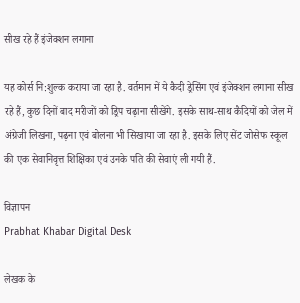सीख रहे हैं इंजेक्शन लगाना

यह कोर्स नि:शुल्क कराया जा रहा है. वर्तमान में ये कैदी ड्रेसिंग एवं इंजेक्शन लगाना सीख रहे हैं, कुछ दिनों बाद मरीजों को ड्रिप चढ़ाना सीखेंगे. इसके साथ-साथ कैदियों को जेल में अंग्रेजी लिखना, पढ़ना एवं बोलना भी सिखाया जा रहा है. इसके लिए सेंट जोसेफ स्कूल की एक सेवानिवृत्त शिक्षिका एवं उनके पति की सेवाएं ली गयी हैं.

विज्ञापन
Prabhat Khabar Digital Desk

लेखक के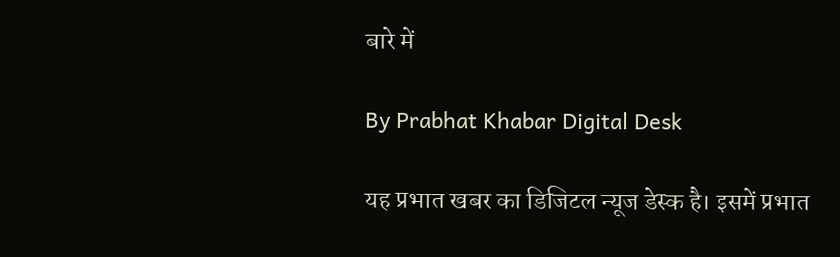बारे में

By Prabhat Khabar Digital Desk

यह प्रभात खबर का डिजिटल न्यूज डेस्क है। इसमें प्रभात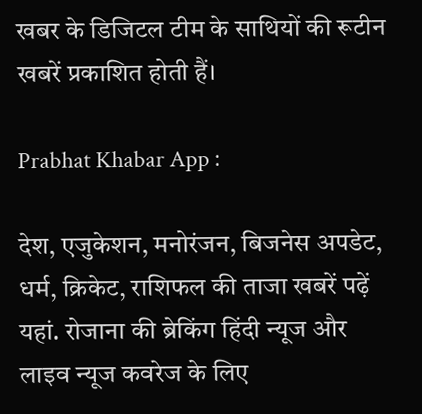खबर के डिजिटल टीम के साथियों की रूटीन खबरें प्रकाशित होती हैं।

Prabhat Khabar App :

देश, एजुकेशन, मनोरंजन, बिजनेस अपडेट, धर्म, क्रिकेट, राशिफल की ताजा खबरें पढ़ें यहां. रोजाना की ब्रेकिंग हिंदी न्यूज और लाइव न्यूज कवरेज के लिए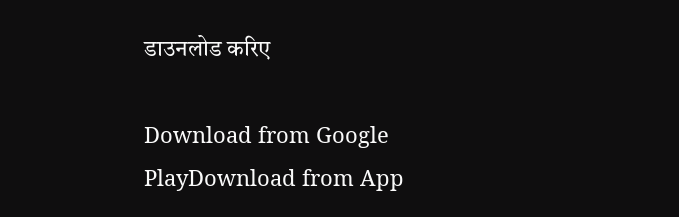डाउनलोड करिए

Download from Google PlayDownload from App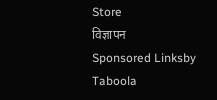Store
विज्ञापन
Sponsored Linksby Taboola